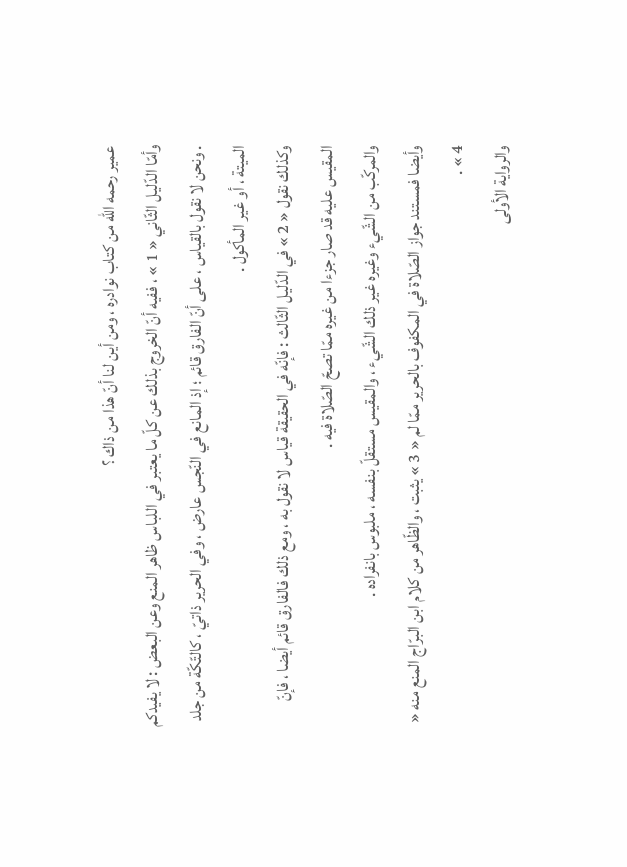عمير رحمه اللّه من كتاب نوادره ، ومن أين لنا أنّ هذا من ذاك ؟
وأمّا الدّليل الثّاني « 1 » ، ففيه أنّ الخروج بذلك عن كلّ ما يعتبر في اللباس ظاهر المنع وعن البعض : لا يفيدكم . ونحن لا نقول بالقياس ، على أنّ الفارق قائم ؛ إذ المانع في النّجس عارض ، وفي الحرير ذاتيّ ، كالتّكّة من جلد الميتة ، أو غير المأكول .
وكذلك نقول « 2 » في الدّليل الثّالث : فإنّه في الحقيقة قياس لا نقول به ، ومع ذلك فالفارق قائم أيضا ، فإنّ المقيس عليه قد صار جزءا من غيره ممّا تصحّ الصّلاة فيه .
والمركّب من الشّيء وغيره غير ذلك الشّيء ، والمقيس مستقلّ بنفسه ، ملبوس بانفراده .
وأيضا فمستند جواز الصّلاة في المكفوف بالحرير ممّا لم « 3 » يثبت ، والظّاهر من كلام ابن البرّاج المنع منه « 4 » .
والرواية الأولى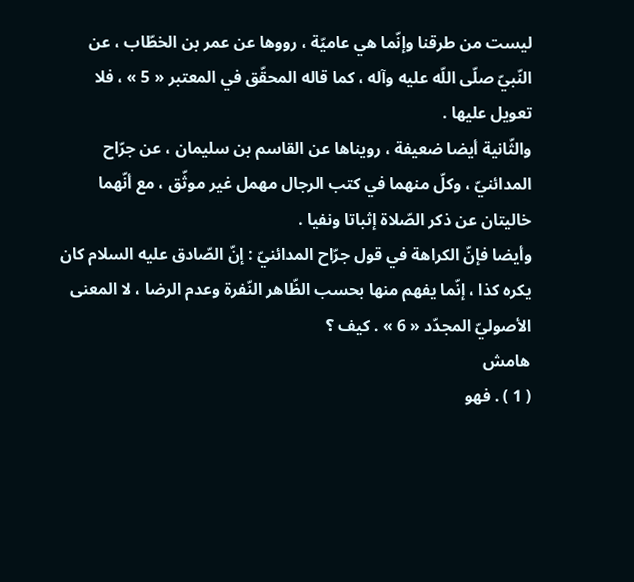ليست من طرقنا وإنّما هي عاميّة ، رووها عن عمر بن الخطّاب ، عن النّبيّ صلّى اللّه عليه وآله ، كما قاله المحقّق في المعتبر « 5 » ، فلا تعويل عليها .
والثّانية أيضا ضعيفة ، رويناها عن القاسم بن سليمان ، عن جرّاح المدائنيّ ، وكلّ منهما في كتب الرجال مهمل غير موثّق ، مع أنّهما خاليتان عن ذكر الصّلاة إثباتا ونفيا .
وأيضا فإنّ الكراهة في قول جرّاح المدائنيّ : إنّ الصّادق عليه السلام كان يكره كذا ، إنّما يفهم منها بحسب الظّاهر النّفرة وعدم الرضا ، لا المعنى الأصوليّ المجدّد « 6 » . كيف ؟
هامش
( 1 ) . فهو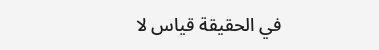في الحقيقة قياس لا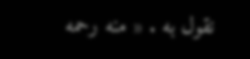نقول به . « منه رحمه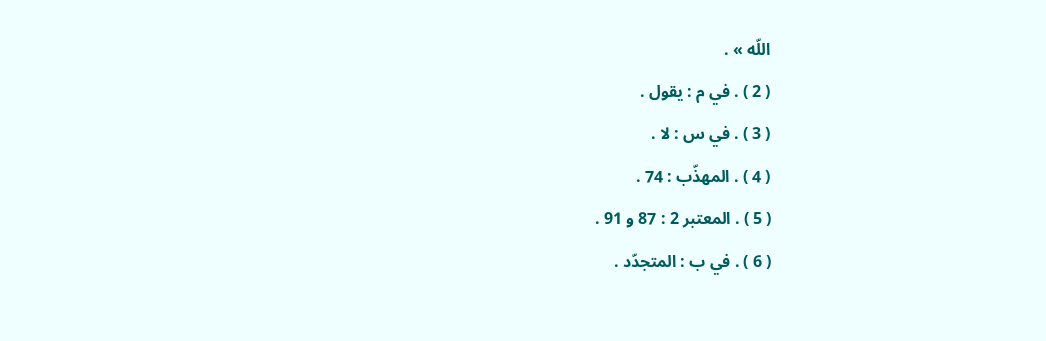اللّه » .
( 2 ) . في م : يقول .
( 3 ) . في س : لا .
( 4 ) . المهذّب : 74 .
( 5 ) . المعتبر 2 : 87 و 91 .
( 6 ) . في ب : المتجدّد .